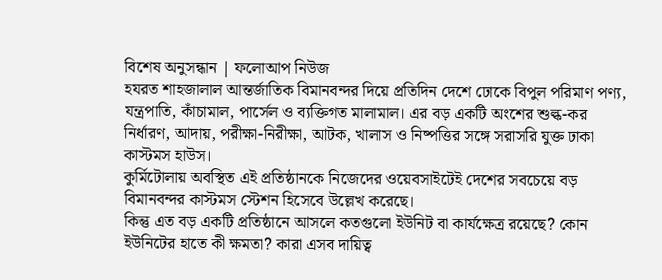বিশেষ অনুসন্ধান | ফলোআপ নিউজ
হযরত শাহজালাল আন্তর্জাতিক বিমানবন্দর দিয়ে প্রতিদিন দেশে ঢোকে বিপুল পরিমাণ পণ্য, যন্ত্রপাতি, কাঁচামাল, পার্সেল ও ব্যক্তিগত মালামাল। এর বড় একটি অংশের শুল্ক-কর নির্ধারণ, আদায়, পরীক্ষা-নিরীক্ষা, আটক, খালাস ও নিষ্পত্তির সঙ্গে সরাসরি যুক্ত ঢাকা কাস্টমস হাউস।
কুর্মিটোলায় অবস্থিত এই প্রতিষ্ঠানকে নিজেদের ওয়েবসাইটেই দেশের সবচেয়ে বড় বিমানবন্দর কাস্টমস স্টেশন হিসেবে উল্লেখ করেছে।
কিন্তু এত বড় একটি প্রতিষ্ঠানে আসলে কতগুলো ইউনিট বা কার্যক্ষেত্র রয়েছে? কোন ইউনিটের হাতে কী ক্ষমতা? কারা এসব দায়িত্ব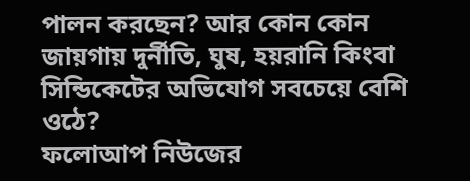পালন করছেন? আর কোন কোন জায়গায় দুর্নীতি, ঘুষ, হয়রানি কিংবা সিন্ডিকেটের অভিযোগ সবচেয়ে বেশি ওঠে?
ফলোআপ নিউজের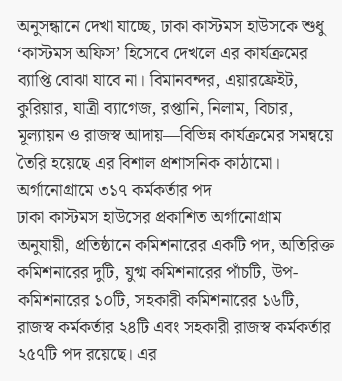অনুসন্ধানে দেখা যাচ্ছে, ঢাকা কাস্টমস হাউসকে শুধু ‘কাস্টমস অফিস’ হিসেবে দেখলে এর কার্যক্রমের ব্যাপ্তি বোঝা যাবে না। বিমানবন্দর, এয়ারফ্রেইট, কুরিয়ার, যাত্রী ব্যাগেজ, রপ্তানি, নিলাম, বিচার, মূল্যায়ন ও রাজস্ব আদায়—বিভিন্ন কার্যক্রমের সমন্বয়ে তৈরি হয়েছে এর বিশাল প্রশাসনিক কাঠামো।
অর্গানোগ্রামে ৩১৭ কর্মকর্তার পদ
ঢাকা কাস্টমস হাউসের প্রকাশিত অর্গানোগ্রাম অনুযায়ী, প্রতিষ্ঠানে কমিশনারের একটি পদ, অতিরিক্ত কমিশনারের দুটি, যুগ্ম কমিশনারের পাঁচটি, উপ-কমিশনারের ১০টি, সহকারী কমিশনারের ১৬টি, রাজস্ব কর্মকর্তার ২৪টি এবং সহকারী রাজস্ব কর্মকর্তার ২৫৭টি পদ রয়েছে। এর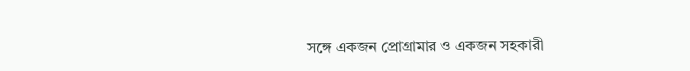সঙ্গে একজন প্রোগ্রামার ও একজন সহকারী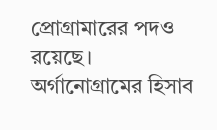প্রোগ্রামারের পদও রয়েছে।
অর্গানোগ্রামের হিসাব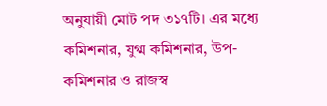অনুযায়ী মোট পদ ৩১৭টি। এর মধ্যে কমিশনার, যুগ্ম কমিশনার, উপ-কমিশনার ও রাজস্ব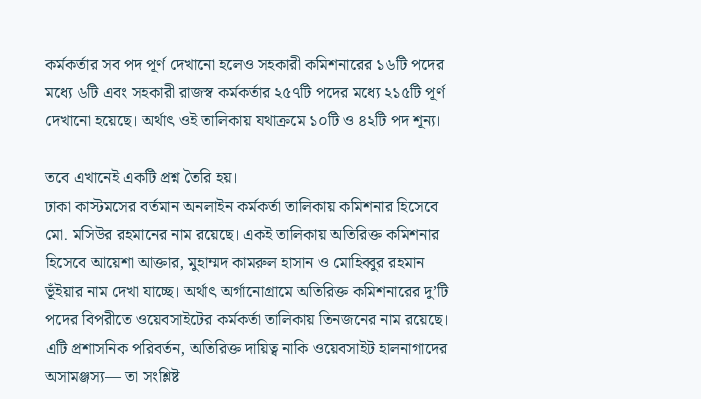কর্মকর্তার সব পদ পূর্ণ দেখানো হলেও সহকারী কমিশনারের ১৬টি পদের মধ্যে ৬টি এবং সহকারী রাজস্ব কর্মকর্তার ২৫৭টি পদের মধ্যে ২১৫টি পূর্ণ দেখানো হয়েছে। অর্থাৎ ওই তালিকায় যথাক্রমে ১০টি ও ৪২টি পদ শূন্য।

তবে এখানেই একটি প্রশ্ন তৈরি হয়।
ঢাকা কাস্টমসের বর্তমান অনলাইন কর্মকর্তা তালিকায় কমিশনার হিসেবে মো. মসিউর রহমানের নাম রয়েছে। একই তালিকায় অতিরিক্ত কমিশনার হিসেবে আয়েশা আক্তার, মুহাম্মদ কামরুল হাসান ও মোহিব্বুর রহমান ভূঁইয়ার নাম দেখা যাচ্ছে। অর্থাৎ অর্গানোগ্রামে অতিরিক্ত কমিশনারের দু’টি পদের বিপরীতে ওয়েবসাইটের কর্মকর্তা তালিকায় তিনজনের নাম রয়েছে।
এটি প্রশাসনিক পরিবর্তন, অতিরিক্ত দায়িত্ব নাকি ওয়েবসাইট হালনাগাদের অসামঞ্জস্য— তা সংশ্লিষ্ট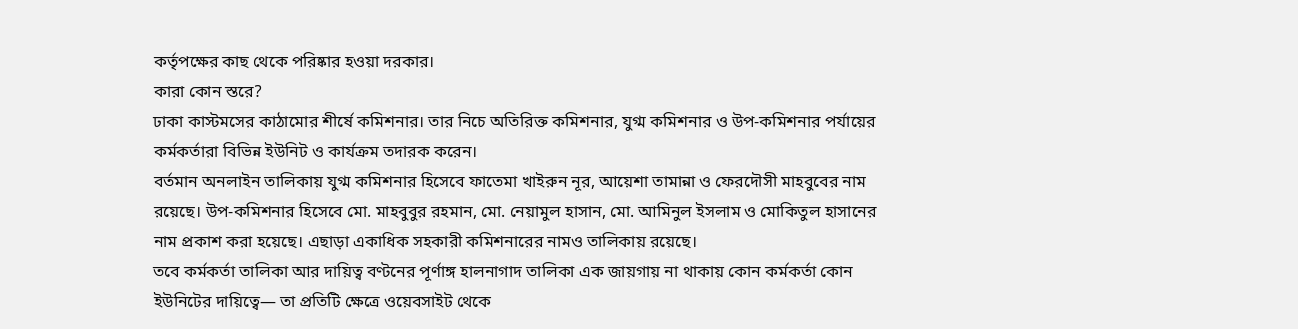কর্তৃপক্ষের কাছ থেকে পরিষ্কার হওয়া দরকার।
কারা কোন স্তরে?
ঢাকা কাস্টমসের কাঠামোর শীর্ষে কমিশনার। তার নিচে অতিরিক্ত কমিশনার, যুগ্ম কমিশনার ও উপ-কমিশনার পর্যায়ের কর্মকর্তারা বিভিন্ন ইউনিট ও কার্যক্রম তদারক করেন।
বর্তমান অনলাইন তালিকায় যুগ্ম কমিশনার হিসেবে ফাতেমা খাইরুন নূর, আয়েশা তামান্না ও ফেরদৌসী মাহবুবের নাম রয়েছে। উপ-কমিশনার হিসেবে মো. মাহবুবুর রহমান, মো. নেয়ামুল হাসান, মো. আমিনুল ইসলাম ও মোকিতুল হাসানের নাম প্রকাশ করা হয়েছে। এছাড়া একাধিক সহকারী কমিশনারের নামও তালিকায় রয়েছে।
তবে কর্মকর্তা তালিকা আর দায়িত্ব বণ্টনের পূর্ণাঙ্গ হালনাগাদ তালিকা এক জায়গায় না থাকায় কোন কর্মকর্তা কোন ইউনিটের দায়িত্বে— তা প্রতিটি ক্ষেত্রে ওয়েবসাইট থেকে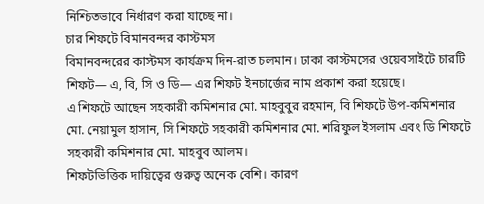নিশ্চিতভাবে নির্ধারণ করা যাচ্ছে না।
চার শিফটে বিমানবন্দর কাস্টমস
বিমানবন্দরের কাস্টমস কার্যক্রম দিন-রাত চলমান। ঢাকা কাস্টমসের ওয়েবসাইটে চারটি শিফট— এ, বি, সি ও ডি— এর শিফট ইনচার্জের নাম প্রকাশ করা হয়েছে।
এ শিফটে আছেন সহকারী কমিশনার মো. মাহবুবুর রহমান, বি শিফটে উপ-কমিশনার মো. নেয়ামুল হাসান, সি শিফটে সহকারী কমিশনার মো. শরিফুল ইসলাম এবং ডি শিফটে সহকারী কমিশনার মো. মাহবুব আলম।
শিফটভিত্তিক দায়িত্বের গুরুত্ব অনেক বেশি। কারণ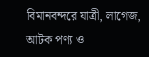বিমানবন্দরে যাত্রী, লাগেজ, আটক পণ্য ও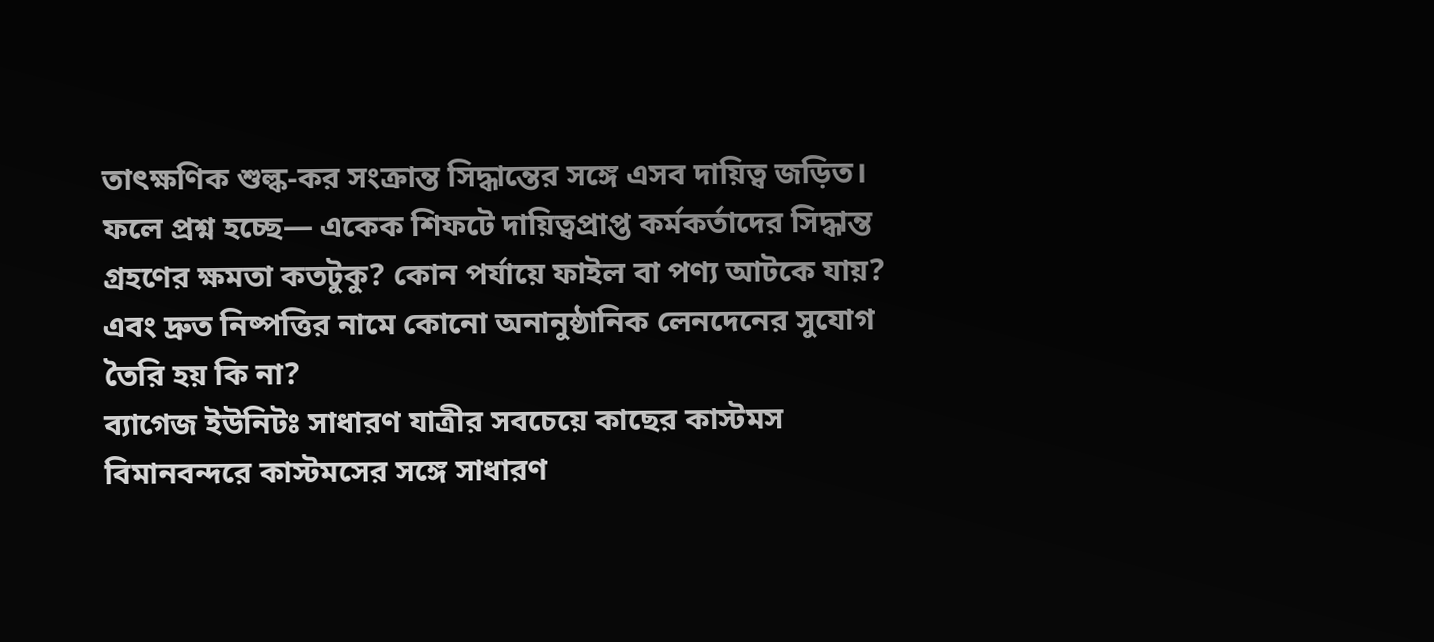তাৎক্ষণিক শুল্ক-কর সংক্রান্ত সিদ্ধান্তের সঙ্গে এসব দায়িত্ব জড়িত।
ফলে প্রশ্ন হচ্ছে— একেক শিফটে দায়িত্বপ্রাপ্ত কর্মকর্তাদের সিদ্ধান্ত গ্রহণের ক্ষমতা কতটুকু? কোন পর্যায়ে ফাইল বা পণ্য আটকে যায়? এবং দ্রুত নিষ্পত্তির নামে কোনো অনানুষ্ঠানিক লেনদেনের সুযোগ তৈরি হয় কি না?
ব্যাগেজ ইউনিটঃ সাধারণ যাত্রীর সবচেয়ে কাছের কাস্টমস
বিমানবন্দরে কাস্টমসের সঙ্গে সাধারণ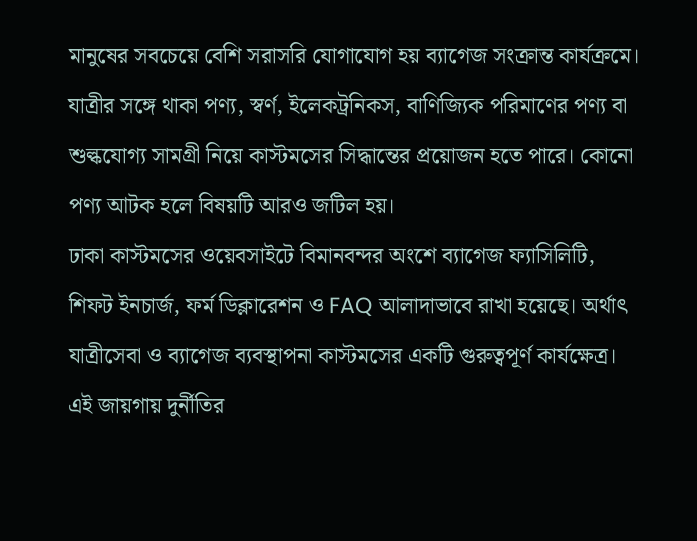মানুষের সবচেয়ে বেশি সরাসরি যোগাযোগ হয় ব্যাগেজ সংক্রান্ত কার্যক্রমে।
যাত্রীর সঙ্গে থাকা পণ্য, স্বর্ণ, ইলেকট্রনিকস, বাণিজ্যিক পরিমাণের পণ্য বা শুল্কযোগ্য সামগ্রী নিয়ে কাস্টমসের সিদ্ধান্তের প্রয়োজন হতে পারে। কোনো পণ্য আটক হলে বিষয়টি আরও জটিল হয়।
ঢাকা কাস্টমসের ওয়েবসাইটে বিমানবন্দর অংশে ব্যাগেজ ফ্যাসিলিটি, শিফট ইনচার্জ, ফর্ম ডিক্লারেশন ও FAQ আলাদাভাবে রাখা হয়েছে। অর্থাৎ যাত্রীসেবা ও ব্যাগেজ ব্যবস্থাপনা কাস্টমসের একটি গুরুত্বপূর্ণ কার্যক্ষেত্র।
এই জায়গায় দুর্নীতির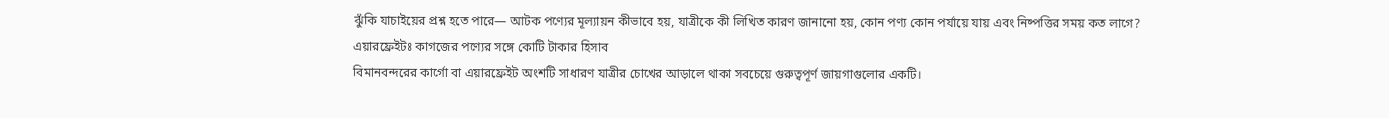ঝুঁকি যাচাইয়ের প্রশ্ন হতে পারে— আটক পণ্যের মূল্যায়ন কীভাবে হয়, যাত্রীকে কী লিখিত কারণ জানানো হয়, কোন পণ্য কোন পর্যায়ে যায় এবং নিষ্পত্তির সময় কত লাগে?
এয়ারফ্রেইটঃ কাগজের পণ্যের সঙ্গে কোটি টাকার হিসাব
বিমানবন্দরের কার্গো বা এয়ারফ্রেইট অংশটি সাধারণ যাত্রীর চোখের আড়ালে থাকা সবচেয়ে গুরুত্বপূর্ণ জায়গাগুলোর একটি।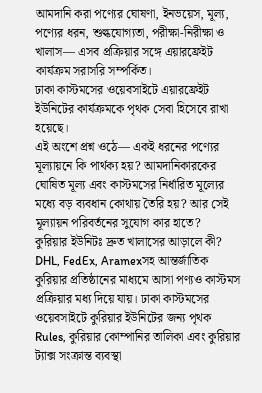আমদানি করা পণ্যের ঘোষণা, ইনভয়েস, মূল্য, পণ্যের ধরন, শুল্কযোগ্যতা, পরীক্ষা-নিরীক্ষা ও খালাস— এসব প্রক্রিয়ার সঙ্গে এয়ারফ্রেইট কার্যক্রম সরাসরি সম্পর্কিত।
ঢাকা কাস্টমসের ওয়েবসাইটে এয়ারফ্রেইট ইউনিটের কার্যক্রমকে পৃথক সেবা হিসেবে রাখা হয়েছে।
এই অংশে প্রশ্ন ওঠে— একই ধরনের পণ্যের মূল্যায়নে কি পার্থক্য হয়? আমদানিকারকের ঘোষিত মূল্য এবং কাস্টমসের নির্ধারিত মূল্যের মধ্যে বড় ব্যবধান কোথায় তৈরি হয়? আর সেই মূল্যায়ন পরিবর্তনের সুযোগ কার হাতে?
কুরিয়ার ইউনিটঃ দ্রুত খালাসের আড়ালে কী?
DHL, FedEx, Aramexসহ আন্তর্জাতিক কুরিয়ার প্রতিষ্ঠানের মাধ্যমে আসা পণ্যও কাস্টমস প্রক্রিয়ার মধ্য দিয়ে যায়। ঢাকা কাস্টমসের ওয়েবসাইটে কুরিয়ার ইউনিটের জন্য পৃথক Rules, কুরিয়ার কোম্পানির তালিকা এবং কুরিয়ার ট্যাক্স সংক্রান্ত ব্যবস্থা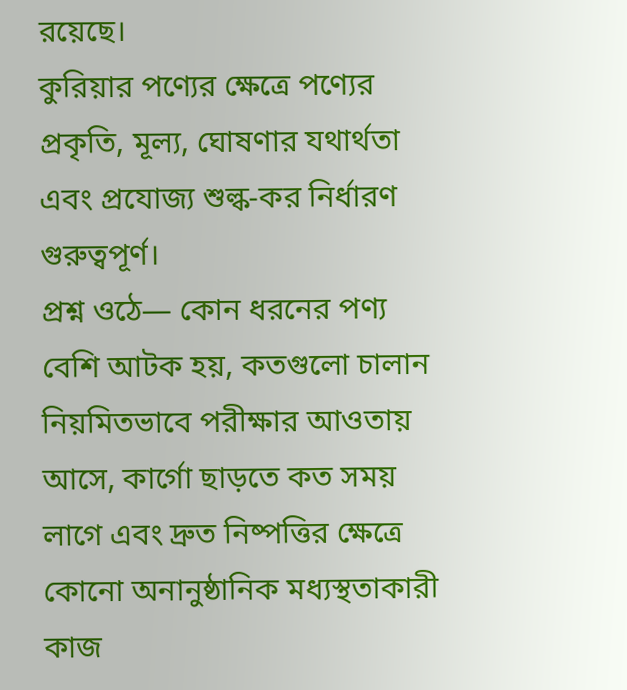রয়েছে।
কুরিয়ার পণ্যের ক্ষেত্রে পণ্যের প্রকৃতি, মূল্য, ঘোষণার যথার্থতা এবং প্রযোজ্য শুল্ক-কর নির্ধারণ গুরুত্বপূর্ণ।
প্রশ্ন ওঠে— কোন ধরনের পণ্য বেশি আটক হয়, কতগুলো চালান নিয়মিতভাবে পরীক্ষার আওতায় আসে, কার্গো ছাড়তে কত সময় লাগে এবং দ্রুত নিষ্পত্তির ক্ষেত্রে কোনো অনানুষ্ঠানিক মধ্যস্থতাকারী কাজ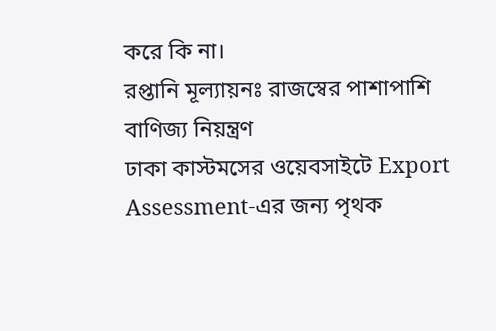করে কি না।
রপ্তানি মূল্যায়নঃ রাজস্বের পাশাপাশি বাণিজ্য নিয়ন্ত্রণ
ঢাকা কাস্টমসের ওয়েবসাইটে Export Assessment-এর জন্য পৃথক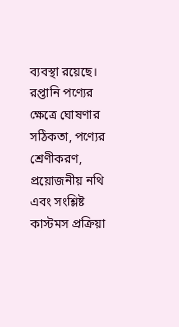ব্যবস্থা রয়েছে।
রপ্তানি পণ্যের ক্ষেত্রে ঘোষণার সঠিকতা, পণ্যের শ্রেণীকরণ, প্রয়োজনীয় নথি এবং সংশ্লিষ্ট কাস্টমস প্রক্রিয়া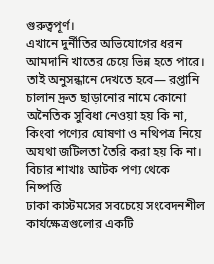গুরুত্বপূর্ণ।
এখানে দুর্নীতির অভিযোগের ধরন আমদানি খাতের চেয়ে ভিন্ন হতে পারে। তাই অনুসন্ধানে দেখতে হবে— রপ্তানি চালান দ্রুত ছাড়ানোর নামে কোনো অনৈতিক সুবিধা নেওয়া হয় কি না, কিংবা পণ্যের ঘোষণা ও নথিপত্র নিয়ে অযথা জটিলতা তৈরি করা হয় কি না।
বিচার শাখাঃ আটক পণ্য থেকে নিষ্পত্তি
ঢাকা কাস্টমসের সবচেয়ে সংবেদনশীল কার্যক্ষেত্রগুলোর একটি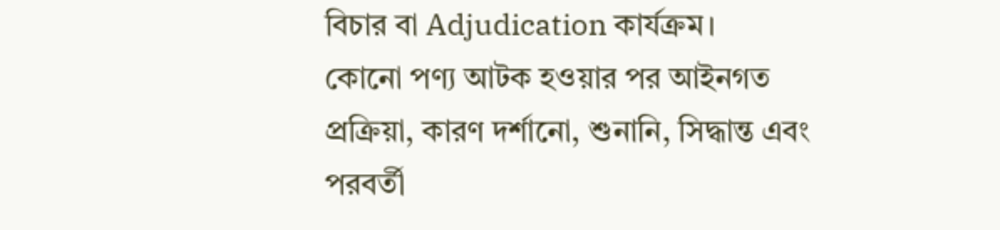বিচার বা Adjudication কার্যক্রম।
কোনো পণ্য আটক হওয়ার পর আইনগত প্রক্রিয়া, কারণ দর্শানো, শুনানি, সিদ্ধান্ত এবং পরবর্তী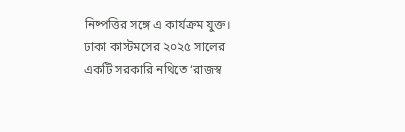নিষ্পত্তির সঙ্গে এ কার্যক্রম যুক্ত।
ঢাকা কাস্টমসের ২০২৫ সালের একটি সরকারি নথিতে ‘রাজস্ব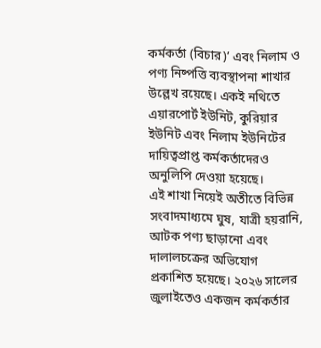কর্মকর্তা (বিচার)’ এবং নিলাম ও পণ্য নিষ্পত্তি ব্যবস্থাপনা শাখার উল্লেখ রয়েছে। একই নথিতে এয়ারপোর্ট ইউনিট, কুরিয়ার ইউনিট এবং নিলাম ইউনিটের দায়িত্বপ্রাপ্ত কর্মকর্তাদেরও অনুলিপি দেওয়া হয়েছে।
এই শাখা নিয়েই অতীতে বিভিন্ন সংবাদমাধ্যমে ঘুষ, যাত্রী হয়রানি, আটক পণ্য ছাড়ানো এবং দালালচক্রের অভিযোগ প্রকাশিত হয়েছে। ২০২৬ সালের জুলাইতেও একজন কর্মকর্তার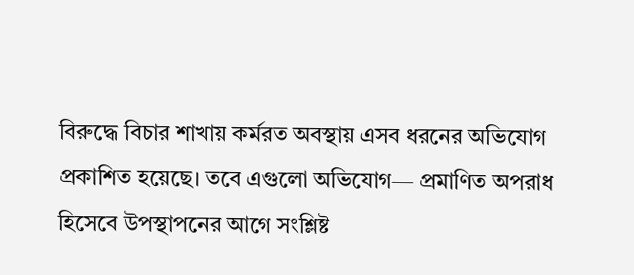বিরুদ্ধে বিচার শাখায় কর্মরত অবস্থায় এসব ধরনের অভিযোগ প্রকাশিত হয়েছে। তবে এগুলো অভিযোগ— প্রমাণিত অপরাধ হিসেবে উপস্থাপনের আগে সংশ্লিষ্ট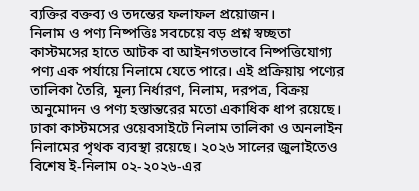ব্যক্তির বক্তব্য ও তদন্তের ফলাফল প্রয়োজন।
নিলাম ও পণ্য নিষ্পত্তিঃ সবচেয়ে বড় প্রশ্ন স্বচ্ছতা
কাস্টমসের হাতে আটক বা আইনগতভাবে নিষ্পত্তিযোগ্য পণ্য এক পর্যায়ে নিলামে যেতে পারে। এই প্রক্রিয়ায় পণ্যের তালিকা তৈরি, মূল্য নির্ধারণ, নিলাম, দরপত্র, বিক্রয় অনুমোদন ও পণ্য হস্তান্তরের মতো একাধিক ধাপ রয়েছে।
ঢাকা কাস্টমসের ওয়েবসাইটে নিলাম তালিকা ও অনলাইন নিলামের পৃথক ব্যবস্থা রয়েছে। ২০২৬ সালের জুলাইতেও বিশেষ ই-নিলাম ০২-২০২৬-এর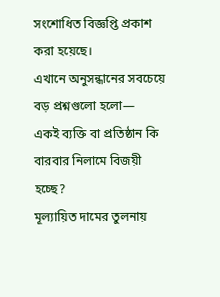সংশোধিত বিজ্ঞপ্তি প্রকাশ করা হয়েছে।
এখানে অনুসন্ধানের সবচেয়ে বড় প্রশ্নগুলো হলো—
একই ব্যক্তি বা প্রতিষ্ঠান কি বারবার নিলামে বিজয়ী হচ্ছে?
মূল্যায়িত দামের তুলনায়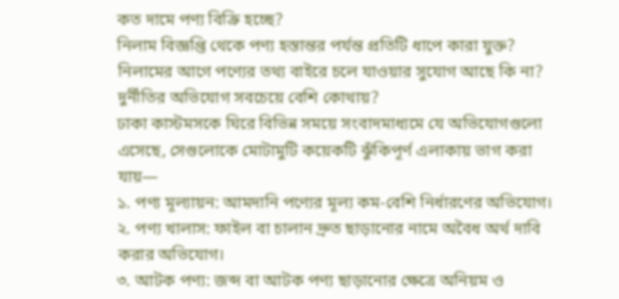কত দামে পণ্য বিক্রি হচ্ছে?
নিলাম বিজ্ঞপ্তি থেকে পণ্য হস্তান্তর পর্যন্ত প্রতিটি ধাপে কারা যুক্ত?
নিলামের আগে পণ্যের তথ্য বাইরে চলে যাওয়ার সুযোগ আছে কি না?
দুর্নীতির অভিযোগ সবচেয়ে বেশি কোথায়?
ঢাকা কাস্টমসকে ঘিরে বিভিন্ন সময়ে সংবাদমাধ্যমে যে অভিযোগগুলো এসেছে, সেগুলোকে মোটামুটি কয়েকটি ঝুঁকিপূর্ণ এলাকায় ভাগ করা যায়—
১. পণ্য মূল্যায়ন: আমদানি পণ্যের মূল্য কম-বেশি নির্ধারণের অভিযোগ।
২. পণ্য খালাস: ফাইল বা চালান দ্রুত ছাড়ানোর নামে অবৈধ অর্থ দাবি করার অভিযোগ।
৩. আটক পণ্য: জব্দ বা আটক পণ্য ছাড়ানোর ক্ষেত্রে অনিয়ম ও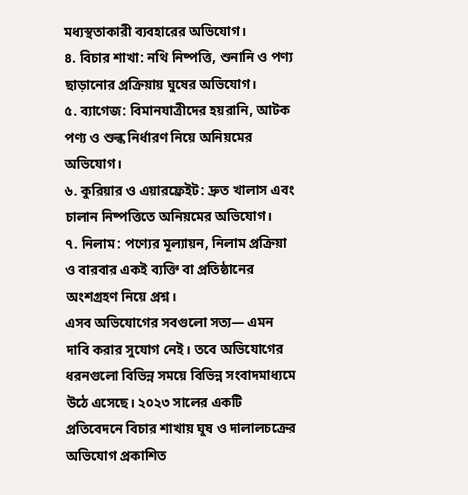মধ্যস্থতাকারী ব্যবহারের অভিযোগ।
৪. বিচার শাখা: নথি নিষ্পত্তি, শুনানি ও পণ্য ছাড়ানোর প্রক্রিয়ায় ঘুষের অভিযোগ।
৫. ব্যাগেজ: বিমানযাত্রীদের হয়রানি, আটক পণ্য ও শুল্ক নির্ধারণ নিয়ে অনিয়মের অভিযোগ।
৬. কুরিয়ার ও এয়ারফ্রেইট: দ্রুত খালাস এবং চালান নিষ্পত্তিতে অনিয়মের অভিযোগ।
৭. নিলাম: পণ্যের মূল্যায়ন, নিলাম প্রক্রিয়া ও বারবার একই ব্যক্তি বা প্রতিষ্ঠানের অংশগ্রহণ নিয়ে প্রশ্ন।
এসব অভিযোগের সবগুলো সত্য— এমন দাবি করার সুযোগ নেই। তবে অভিযোগের ধরনগুলো বিভিন্ন সময়ে বিভিন্ন সংবাদমাধ্যমে উঠে এসেছে। ২০২৩ সালের একটি প্রতিবেদনে বিচার শাখায় ঘুষ ও দালালচক্রের অভিযোগ প্রকাশিত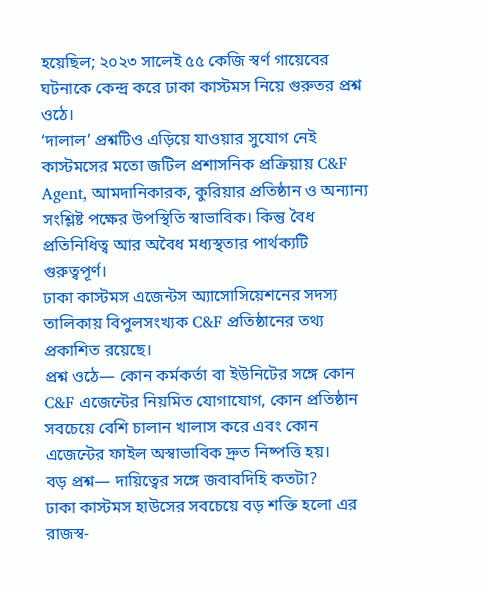হয়েছিল; ২০২৩ সালেই ৫৫ কেজি স্বর্ণ গায়েবের ঘটনাকে কেন্দ্র করে ঢাকা কাস্টমস নিয়ে গুরুতর প্রশ্ন ওঠে।
‘দালাল’ প্রশ্নটিও এড়িয়ে যাওয়ার সুযোগ নেই
কাস্টমসের মতো জটিল প্রশাসনিক প্রক্রিয়ায় C&F Agent, আমদানিকারক, কুরিয়ার প্রতিষ্ঠান ও অন্যান্য সংশ্লিষ্ট পক্ষের উপস্থিতি স্বাভাবিক। কিন্তু বৈধ প্রতিনিধিত্ব আর অবৈধ মধ্যস্থতার পার্থক্যটি গুরুত্বপূর্ণ।
ঢাকা কাস্টমস এজেন্টস অ্যাসোসিয়েশনের সদস্য তালিকায় বিপুলসংখ্যক C&F প্রতিষ্ঠানের তথ্য প্রকাশিত রয়েছে।
প্রশ্ন ওঠে— কোন কর্মকর্তা বা ইউনিটের সঙ্গে কোন C&F এজেন্টের নিয়মিত যোগাযোগ, কোন প্রতিষ্ঠান সবচেয়ে বেশি চালান খালাস করে এবং কোন এজেন্টের ফাইল অস্বাভাবিক দ্রুত নিষ্পত্তি হয়।
বড় প্রশ্ন— দায়িত্বের সঙ্গে জবাবদিহি কতটা?
ঢাকা কাস্টমস হাউসের সবচেয়ে বড় শক্তি হলো এর রাজস্ব-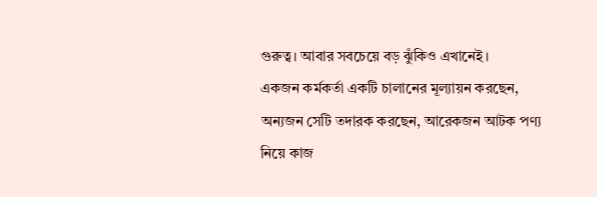গুরুত্ব। আবার সবচেয়ে বড় ঝুঁকিও এখানেই।
একজন কর্মকর্তা একটি চালানের মূল্যায়ন করছেন, অন্যজন সেটি তদারক করছেন, আরেকজন আটক পণ্য নিয়ে কাজ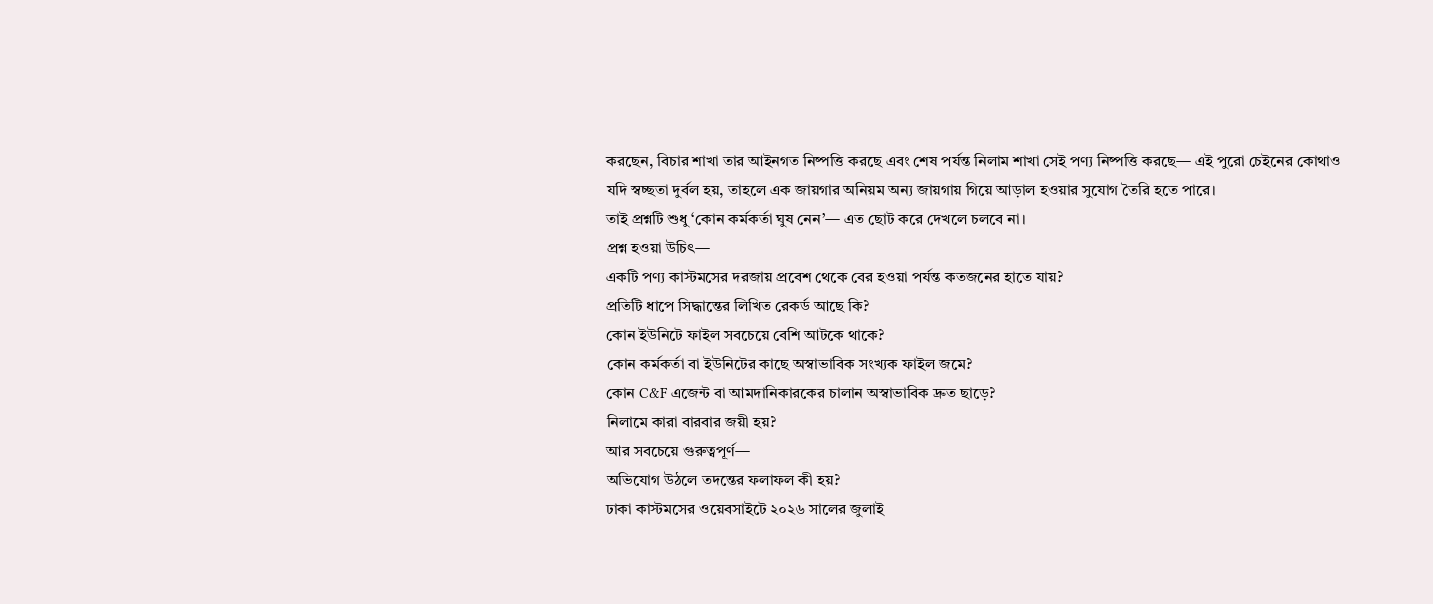করছেন, বিচার শাখা তার আইনগত নিষ্পত্তি করছে এবং শেষ পর্যন্ত নিলাম শাখা সেই পণ্য নিষ্পত্তি করছে— এই পুরো চেইনের কোথাও যদি স্বচ্ছতা দুর্বল হয়, তাহলে এক জায়গার অনিয়ম অন্য জায়গায় গিয়ে আড়াল হওয়ার সুযোগ তৈরি হতে পারে।
তাই প্রশ্নটি শুধু ‘কোন কর্মকর্তা ঘুষ নেন’— এত ছোট করে দেখলে চলবে না।
প্রশ্ন হওয়া উচিৎ—
একটি পণ্য কাস্টমসের দরজায় প্রবেশ থেকে বের হওয়া পর্যন্ত কতজনের হাতে যায়?
প্রতিটি ধাপে সিদ্ধান্তের লিখিত রেকর্ড আছে কি?
কোন ইউনিটে ফাইল সবচেয়ে বেশি আটকে থাকে?
কোন কর্মকর্তা বা ইউনিটের কাছে অস্বাভাবিক সংখ্যক ফাইল জমে?
কোন C&F এজেন্ট বা আমদানিকারকের চালান অস্বাভাবিক দ্রুত ছাড়ে?
নিলামে কারা বারবার জয়ী হয়?
আর সবচেয়ে গুরুত্বপূর্ণ—
অভিযোগ উঠলে তদন্তের ফলাফল কী হয়?
ঢাকা কাস্টমসের ওয়েবসাইটে ২০২৬ সালের জুলাই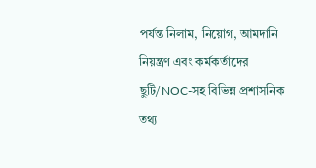পর্যন্ত নিলাম, নিয়োগ, আমদানি নিয়ন্ত্রণ এবং কর্মকর্তাদের ছুটি/NOC-সহ বিভিন্ন প্রশাসনিক তথ্য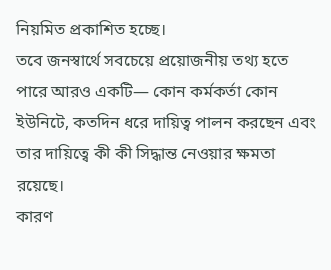নিয়মিত প্রকাশিত হচ্ছে।
তবে জনস্বার্থে সবচেয়ে প্রয়োজনীয় তথ্য হতে পারে আরও একটি— কোন কর্মকর্তা কোন ইউনিটে, কতদিন ধরে দায়িত্ব পালন করছেন এবং তার দায়িত্বে কী কী সিদ্ধান্ত নেওয়ার ক্ষমতা রয়েছে।
কারণ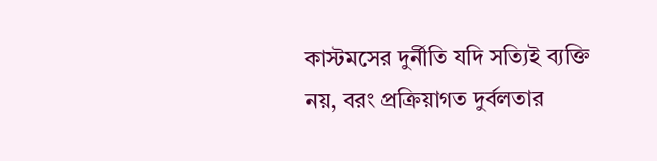কাস্টমসের দুর্নীতি যদি সত্যিই ব্যক্তি নয়, বরং প্রক্রিয়াগত দুর্বলতার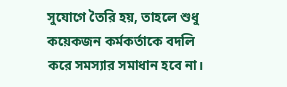সুযোগে তৈরি হয়, তাহলে শুধু কয়েকজন কর্মকর্তাকে বদলি করে সমস্যার সমাধান হবে না।